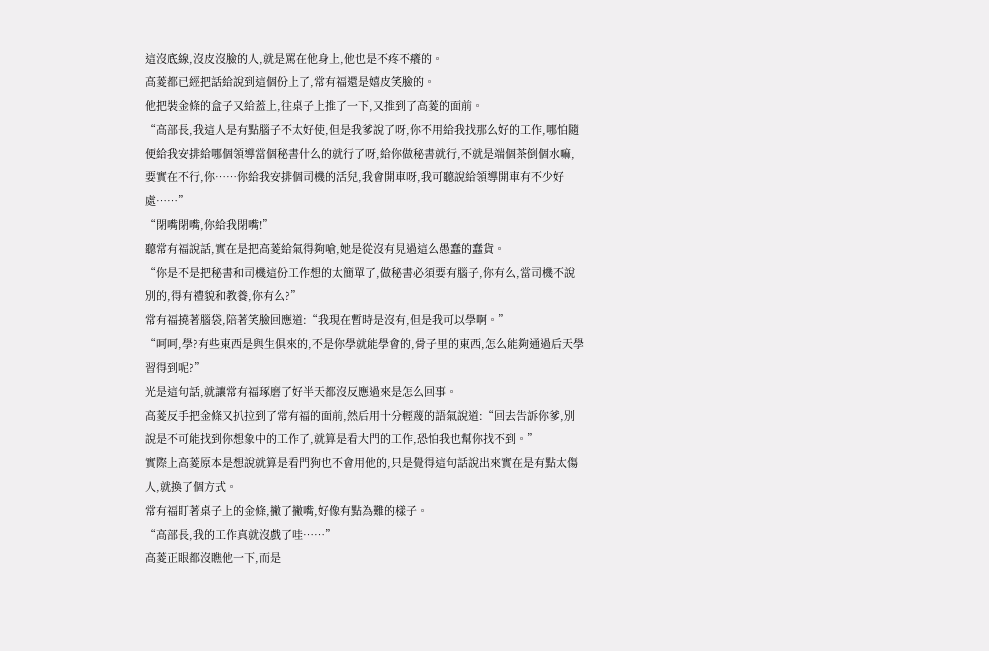這沒底線,沒皮沒臉的人,就是罵在他身上,他也是不疼不癢的。
高菱都已經把話給說到這個份上了,常有福還是嬉皮笑臉的。
他把裝金條的盒子又給蓋上,往桌子上推了一下,又推到了高菱的面前。
“高部長,我這人是有點腦子不太好使,但是我爹說了呀,你不用給我找那么好的工作,哪怕隨便給我安排給哪個領導當個秘書什么的就行了呀,給你做秘書就行,不就是端個茶倒個水嘛,要實在不行,你……你給我安排個司機的活兒,我會開車呀,我可聽說給領導開車有不少好處……”
“閉嘴閉嘴,你給我閉嘴!”
聽常有福說話,實在是把高菱給氣得夠嗆,她是從沒有見過這么愚蠢的蠢貨。
“你是不是把秘書和司機這份工作想的太簡單了,做秘書必須要有腦子,你有么,當司機不說別的,得有禮貌和教養,你有么?”
常有福撓著腦袋,陪著笑臉回應道:“我現在暫時是沒有,但是我可以學啊。”
“呵呵,學?有些東西是與生俱來的,不是你學就能學會的,骨子里的東西,怎么能夠通過后天學習得到呢?”
光是這句話,就讓常有福琢磨了好半天都沒反應過來是怎么回事。
高菱反手把金條又扒拉到了常有福的面前,然后用十分輕蔑的語氣說道:“回去告訴你爹,別說是不可能找到你想象中的工作了,就算是看大門的工作,恐怕我也幫你找不到。”
實際上高菱原本是想說就算是看門狗也不會用他的,只是覺得這句話說出來實在是有點太傷人,就換了個方式。
常有福盯著桌子上的金條,撇了撇嘴,好像有點為難的樣子。
“高部長,我的工作真就沒戲了哇……”
高菱正眼都沒瞧他一下,而是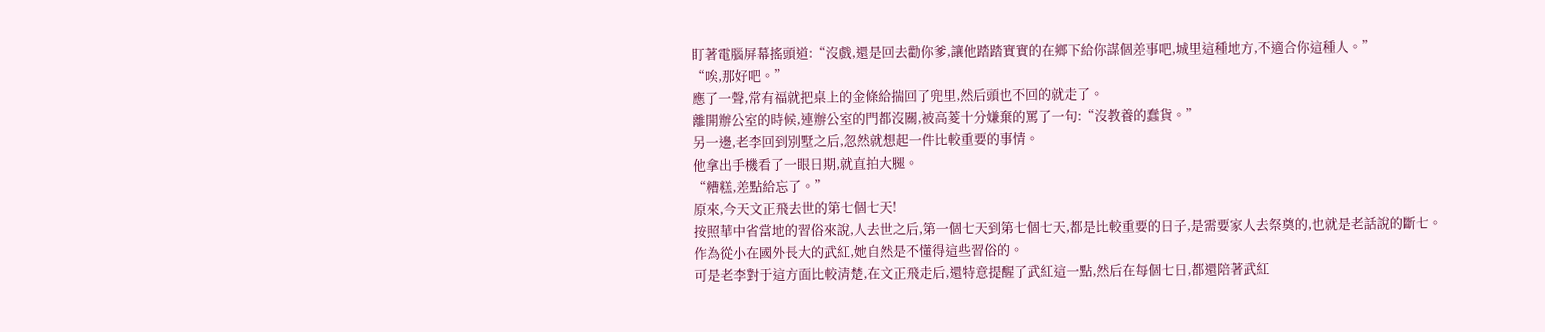盯著電腦屏幕搖頭道:“沒戲,還是回去勸你爹,讓他踏踏實實的在鄉下給你謀個差事吧,城里這種地方,不適合你這種人。”
“唉,那好吧。”
應了一聲,常有福就把桌上的金條給揣回了兜里,然后頭也不回的就走了。
離開辦公室的時候,連辦公室的門都沒關,被高菱十分嫌棄的罵了一句:“沒教養的蠢貨。”
另一邊,老李回到別墅之后,忽然就想起一件比較重要的事情。
他拿出手機看了一眼日期,就直拍大腿。
“糟糕,差點給忘了。”
原來,今天文正飛去世的第七個七天!
按照華中省當地的習俗來說,人去世之后,第一個七天到第七個七天,都是比較重要的日子,是需要家人去祭奠的,也就是老話說的斷七。
作為從小在國外長大的武紅,她自然是不懂得這些習俗的。
可是老李對于這方面比較清楚,在文正飛走后,還特意提醒了武紅這一點,然后在每個七日,都還陪著武紅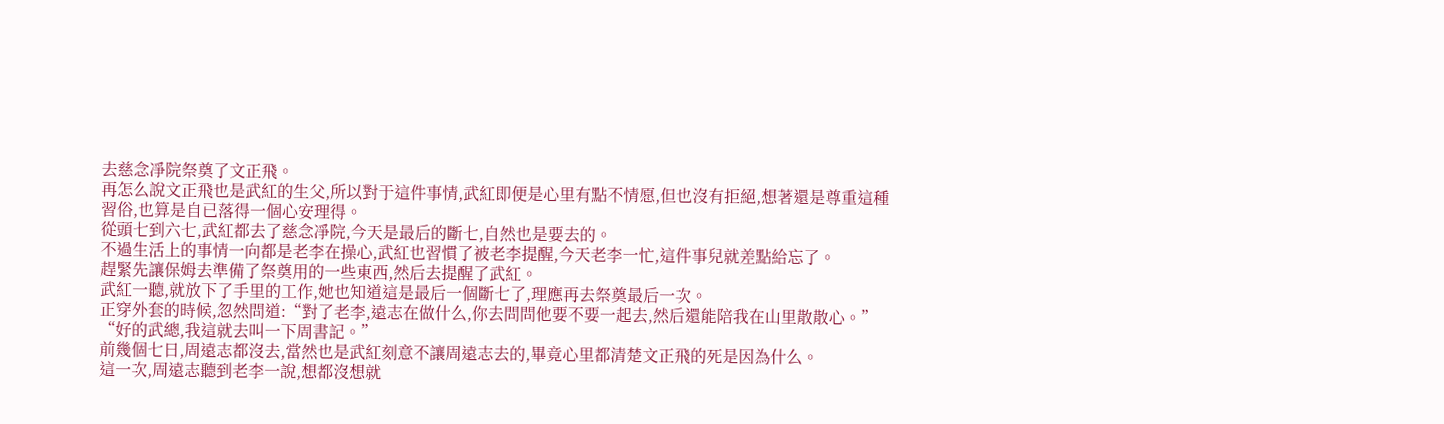去慈念凈院祭奠了文正飛。
再怎么說文正飛也是武紅的生父,所以對于這件事情,武紅即便是心里有點不情愿,但也沒有拒絕,想著還是尊重這種習俗,也算是自已落得一個心安理得。
從頭七到六七,武紅都去了慈念凈院,今天是最后的斷七,自然也是要去的。
不過生活上的事情一向都是老李在操心,武紅也習慣了被老李提醒,今天老李一忙,這件事兒就差點給忘了。
趕緊先讓保姆去準備了祭奠用的一些東西,然后去提醒了武紅。
武紅一聽,就放下了手里的工作,她也知道這是最后一個斷七了,理應再去祭奠最后一次。
正穿外套的時候,忽然問道:“對了老李,遠志在做什么,你去問問他要不要一起去,然后還能陪我在山里散散心。”
“好的武總,我這就去叫一下周書記。”
前幾個七日,周遠志都沒去,當然也是武紅刻意不讓周遠志去的,畢竟心里都清楚文正飛的死是因為什么。
這一次,周遠志聽到老李一說,想都沒想就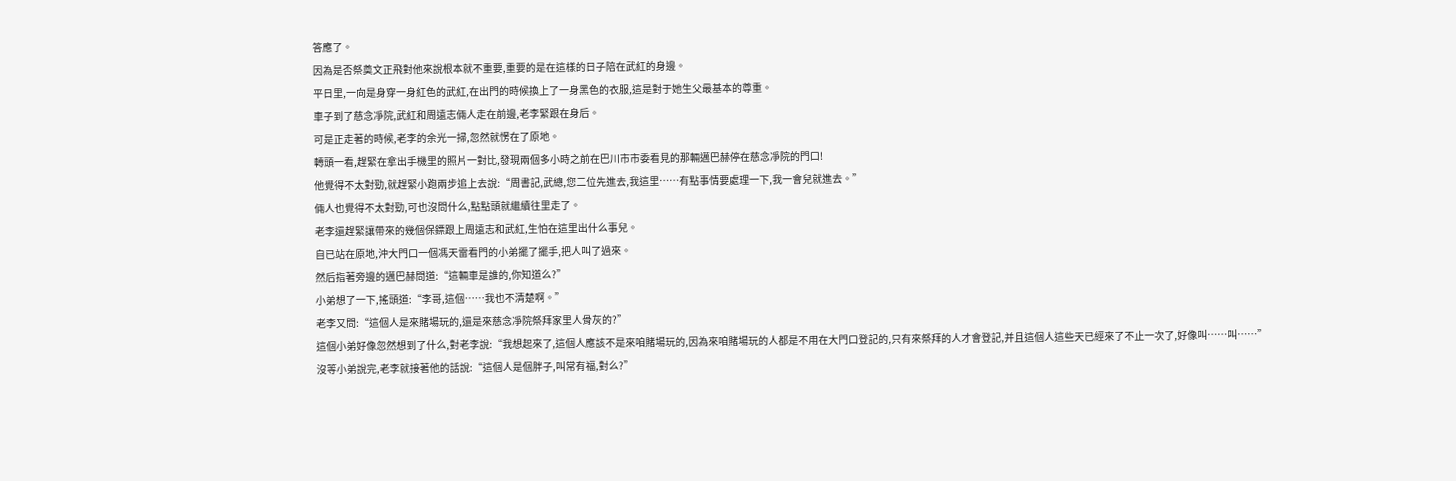答應了。
因為是否祭奠文正飛對他來說根本就不重要,重要的是在這樣的日子陪在武紅的身邊。
平日里,一向是身穿一身紅色的武紅,在出門的時候換上了一身黑色的衣服,這是對于她生父最基本的尊重。
車子到了慈念凈院,武紅和周遠志倆人走在前邊,老李緊跟在身后。
可是正走著的時候,老李的余光一掃,忽然就愣在了原地。
轉頭一看,趕緊在拿出手機里的照片一對比,發現兩個多小時之前在巴川市市委看見的那輛邁巴赫停在慈念凈院的門口!
他覺得不太對勁,就趕緊小跑兩步追上去說:“周書記,武總,您二位先進去,我這里……有點事情要處理一下,我一會兒就進去。”
倆人也覺得不太對勁,可也沒問什么,點點頭就繼續往里走了。
老李還趕緊讓帶來的幾個保鏢跟上周遠志和武紅,生怕在這里出什么事兒。
自已站在原地,沖大門口一個馮天雷看門的小弟擺了擺手,把人叫了過來。
然后指著旁邊的邁巴赫問道:“這輛車是誰的,你知道么?”
小弟想了一下,搖頭道:“李哥,這個……我也不清楚啊。”
老李又問:“這個人是來賭場玩的,還是來慈念凈院祭拜家里人骨灰的?”
這個小弟好像忽然想到了什么,對老李說:“我想起來了,這個人應該不是來咱賭場玩的,因為來咱賭場玩的人都是不用在大門口登記的,只有來祭拜的人才會登記,并且這個人這些天已經來了不止一次了,好像叫……叫……”
沒等小弟說完,老李就接著他的話說:“這個人是個胖子,叫常有福,對么?”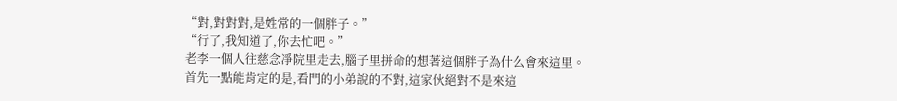“對,對對對,是姓常的一個胖子。”
“行了,我知道了,你去忙吧。”
老李一個人往慈念凈院里走去,腦子里拼命的想著這個胖子為什么會來這里。
首先一點能肯定的是,看門的小弟說的不對,這家伙絕對不是來這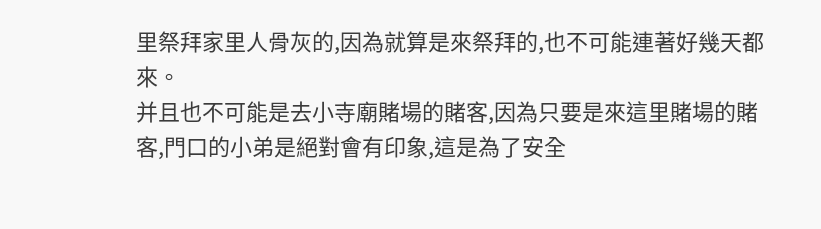里祭拜家里人骨灰的,因為就算是來祭拜的,也不可能連著好幾天都來。
并且也不可能是去小寺廟賭場的賭客,因為只要是來這里賭場的賭客,門口的小弟是絕對會有印象,這是為了安全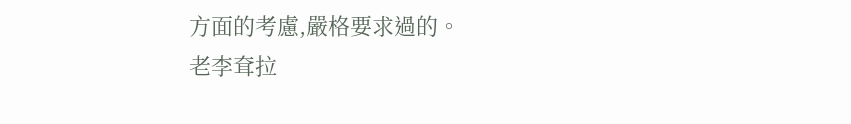方面的考慮,嚴格要求過的。
老李耷拉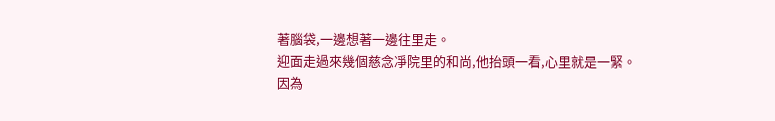著腦袋,一邊想著一邊往里走。
迎面走過來幾個慈念凈院里的和尚,他抬頭一看,心里就是一緊。
因為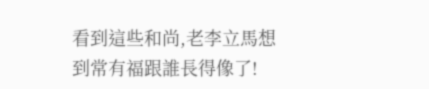看到這些和尚,老李立馬想到常有福跟誰長得像了!